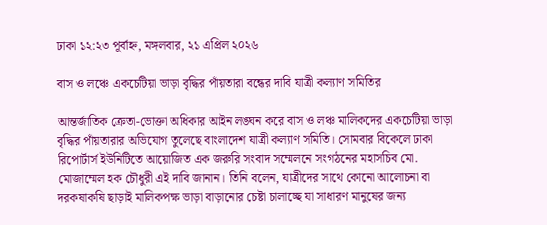ঢাকা ১২:২৩ পূর্বাহ্ন, মঙ্গলবার, ২১ এপ্রিল ২০২৬

বাস ও লঞ্চে একচেটিয়া ভাড়া বৃদ্ধির পাঁয়তারা বন্ধের দাবি যাত্রী কল্যাণ সমিতির

আন্তর্জাতিক ক্রেতা-ভোক্তা অধিকার আইন লঙ্ঘন করে বাস ও লঞ্চ মালিকদের একচেটিয়া ভাড়া বৃদ্ধির পাঁয়তারার অভিযোগ তুলেছে বাংলাদেশ যাত্রী কল্যাণ সমিতি। সোমবার বিকেলে ঢাকা রিপোর্টার্স ইউনিটিতে আয়োজিত এক জরুরি সংবাদ সম্মেলনে সংগঠনের মহাসচিব মো. মোজাম্মেল হক চৌধুরী এই দাবি জানান। তিনি বলেন, যাত্রীদের সাথে কোনো আলোচনা বা দরকষাকষি ছাড়াই মালিকপক্ষ ভাড়া বাড়ানোর চেষ্টা চালাচ্ছে যা সাধারণ মানুষের জন্য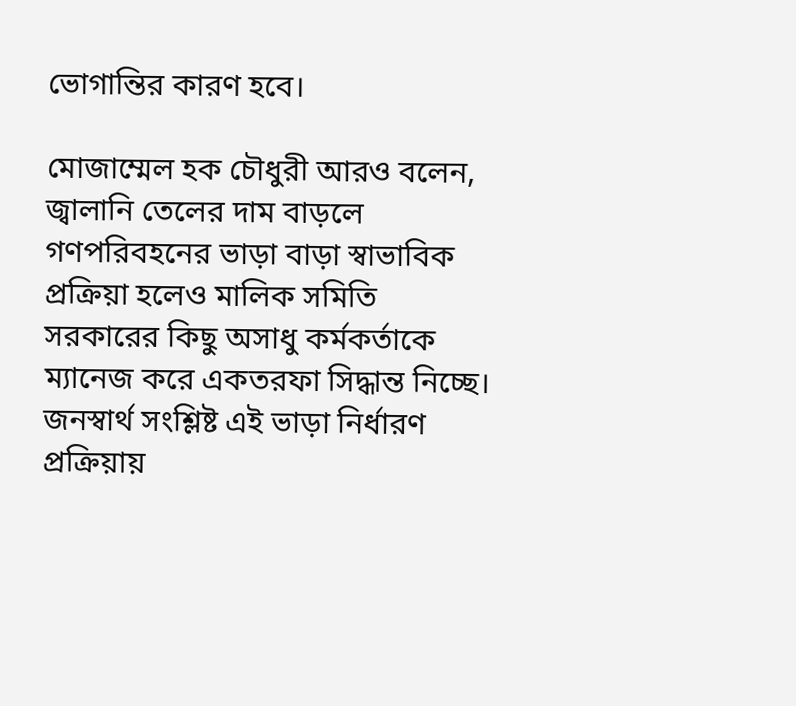ভোগান্তির কারণ হবে।

মোজাম্মেল হক চৌধুরী আরও বলেন, জ্বালানি তেলের দাম বাড়লে গণপরিবহনের ভাড়া বাড়া স্বাভাবিক প্রক্রিয়া হলেও মালিক সমিতি সরকারের কিছু অসাধু কর্মকর্তাকে ম্যানেজ করে একতরফা সিদ্ধান্ত নিচ্ছে। জনস্বার্থ সংশ্লিষ্ট এই ভাড়া নির্ধারণ প্রক্রিয়ায়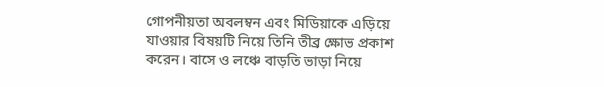গোপনীয়তা অবলম্বন এবং মিডিয়াকে এড়িয়ে যাওয়ার বিষয়টি নিয়ে তিনি তীব্র ক্ষোভ প্রকাশ করেন। বাসে ও লঞ্চে বাড়তি ভাড়া নিয়ে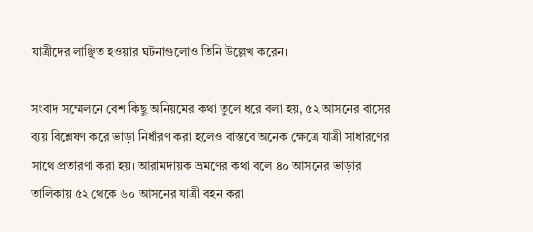যাত্রীদের লাঞ্ছিত হওয়ার ঘটনাগুলোও তিনি উল্লেখ করেন।

সংবাদ সম্মেলনে বেশ কিছু অনিয়মের কথা তুলে ধরে বলা হয়, ৫২ আসনের বাসের ব্যয় বিশ্লেষণ করে ভাড়া নির্ধারণ করা হলেও বাস্তবে অনেক ক্ষেত্রে যাত্রী সাধারণের সাথে প্রতারণা করা হয়। আরামদায়ক ভ্রমণের কথা বলে ৪০ আসনের ভাড়ার তালিকায় ৫২ থেকে ৬০ আসনের যাত্রী বহন করা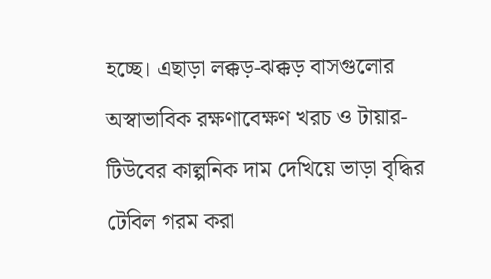হচ্ছে। এছাড়া লক্কড়-ঝক্কড় বাসগুলোর অস্বাভাবিক রক্ষণাবেক্ষণ খরচ ও টায়ার-টিউবের কাল্পনিক দাম দেখিয়ে ভাড়া বৃদ্ধির টেবিল গরম করা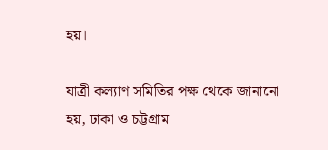হয়।

যাত্রী কল্যাণ সমিতির পক্ষ থেকে জানানো হয়, ঢাকা ও চট্টগ্রাম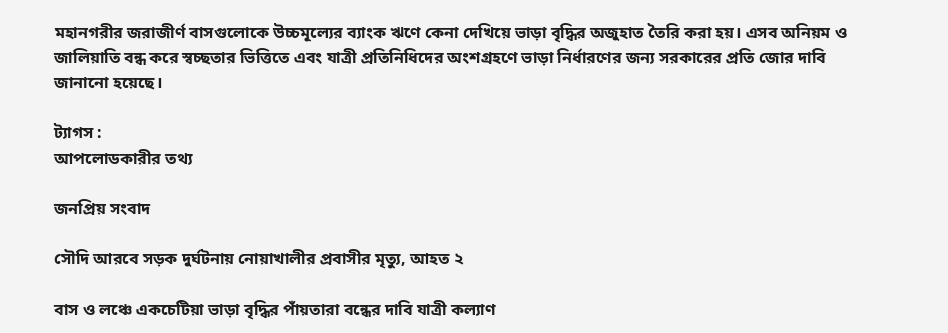মহানগরীর জরাজীর্ণ বাসগুলোকে উচ্চমূল্যের ব্যাংক ঋণে কেনা দেখিয়ে ভাড়া বৃদ্ধির অজুহাত তৈরি করা হয়। এসব অনিয়ম ও জালিয়াতি বন্ধ করে স্বচ্ছতার ভিত্তিতে এবং যাত্রী প্রতিনিধিদের অংশগ্রহণে ভাড়া নির্ধারণের জন্য সরকারের প্রতি জোর দাবি জানানো হয়েছে।

ট্যাগস :
আপলোডকারীর তথ্য

জনপ্রিয় সংবাদ

সৌদি আরবে সড়ক দুর্ঘটনায় নোয়াখালীর প্রবাসীর মৃত্যু, আহত ২

বাস ও লঞ্চে একচেটিয়া ভাড়া বৃদ্ধির পাঁয়তারা বন্ধের দাবি যাত্রী কল্যাণ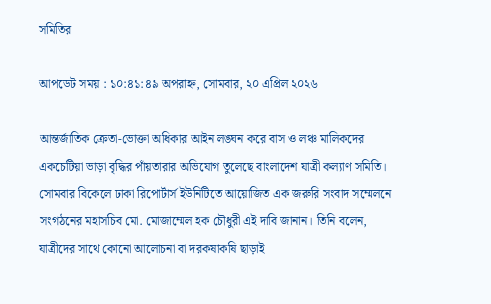সমিতির

আপডেট সময় : ১০:৪১:৪৯ অপরাহ্ন, সোমবার, ২০ এপ্রিল ২০২৬

আন্তর্জাতিক ক্রেতা-ভোক্তা অধিকার আইন লঙ্ঘন করে বাস ও লঞ্চ মালিকদের একচেটিয়া ভাড়া বৃদ্ধির পাঁয়তারার অভিযোগ তুলেছে বাংলাদেশ যাত্রী কল্যাণ সমিতি। সোমবার বিকেলে ঢাকা রিপোর্টার্স ইউনিটিতে আয়োজিত এক জরুরি সংবাদ সম্মেলনে সংগঠনের মহাসচিব মো. মোজাম্মেল হক চৌধুরী এই দাবি জানান। তিনি বলেন, যাত্রীদের সাথে কোনো আলোচনা বা দরকষাকষি ছাড়াই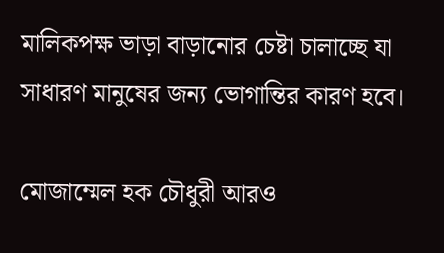মালিকপক্ষ ভাড়া বাড়ানোর চেষ্টা চালাচ্ছে যা সাধারণ মানুষের জন্য ভোগান্তির কারণ হবে।

মোজাম্মেল হক চৌধুরী আরও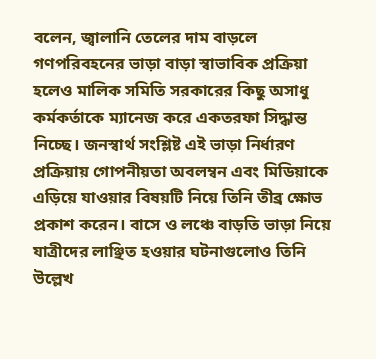বলেন, জ্বালানি তেলের দাম বাড়লে গণপরিবহনের ভাড়া বাড়া স্বাভাবিক প্রক্রিয়া হলেও মালিক সমিতি সরকারের কিছু অসাধু কর্মকর্তাকে ম্যানেজ করে একতরফা সিদ্ধান্ত নিচ্ছে। জনস্বার্থ সংশ্লিষ্ট এই ভাড়া নির্ধারণ প্রক্রিয়ায় গোপনীয়তা অবলম্বন এবং মিডিয়াকে এড়িয়ে যাওয়ার বিষয়টি নিয়ে তিনি তীব্র ক্ষোভ প্রকাশ করেন। বাসে ও লঞ্চে বাড়তি ভাড়া নিয়ে যাত্রীদের লাঞ্ছিত হওয়ার ঘটনাগুলোও তিনি উল্লেখ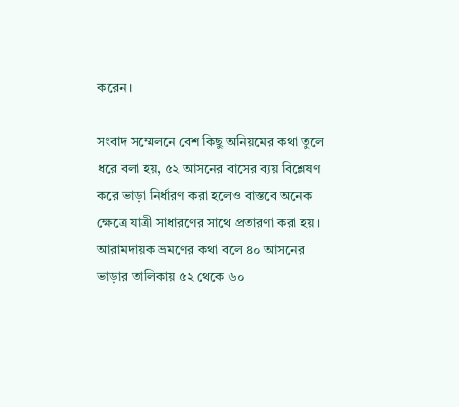করেন।

সংবাদ সম্মেলনে বেশ কিছু অনিয়মের কথা তুলে ধরে বলা হয়, ৫২ আসনের বাসের ব্যয় বিশ্লেষণ করে ভাড়া নির্ধারণ করা হলেও বাস্তবে অনেক ক্ষেত্রে যাত্রী সাধারণের সাথে প্রতারণা করা হয়। আরামদায়ক ভ্রমণের কথা বলে ৪০ আসনের ভাড়ার তালিকায় ৫২ থেকে ৬০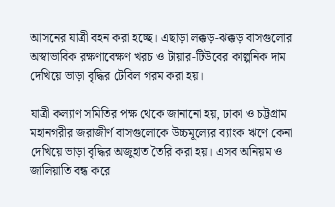আসনের যাত্রী বহন করা হচ্ছে। এছাড়া লক্কড়-ঝক্কড় বাসগুলোর অস্বাভাবিক রক্ষণাবেক্ষণ খরচ ও টায়ার-টিউবের কাল্পনিক দাম দেখিয়ে ভাড়া বৃদ্ধির টেবিল গরম করা হয়।

যাত্রী কল্যাণ সমিতির পক্ষ থেকে জানানো হয়, ঢাকা ও চট্টগ্রাম মহানগরীর জরাজীর্ণ বাসগুলোকে উচ্চমূল্যের ব্যাংক ঋণে কেনা দেখিয়ে ভাড়া বৃদ্ধির অজুহাত তৈরি করা হয়। এসব অনিয়ম ও জালিয়াতি বন্ধ করে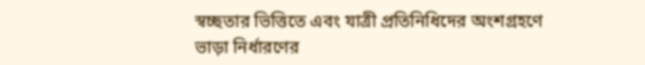স্বচ্ছতার ভিত্তিতে এবং যাত্রী প্রতিনিধিদের অংশগ্রহণে ভাড়া নির্ধারণের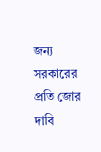জন্য সরকারের প্রতি জোর দাবি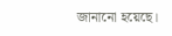জানানো হয়েছে।